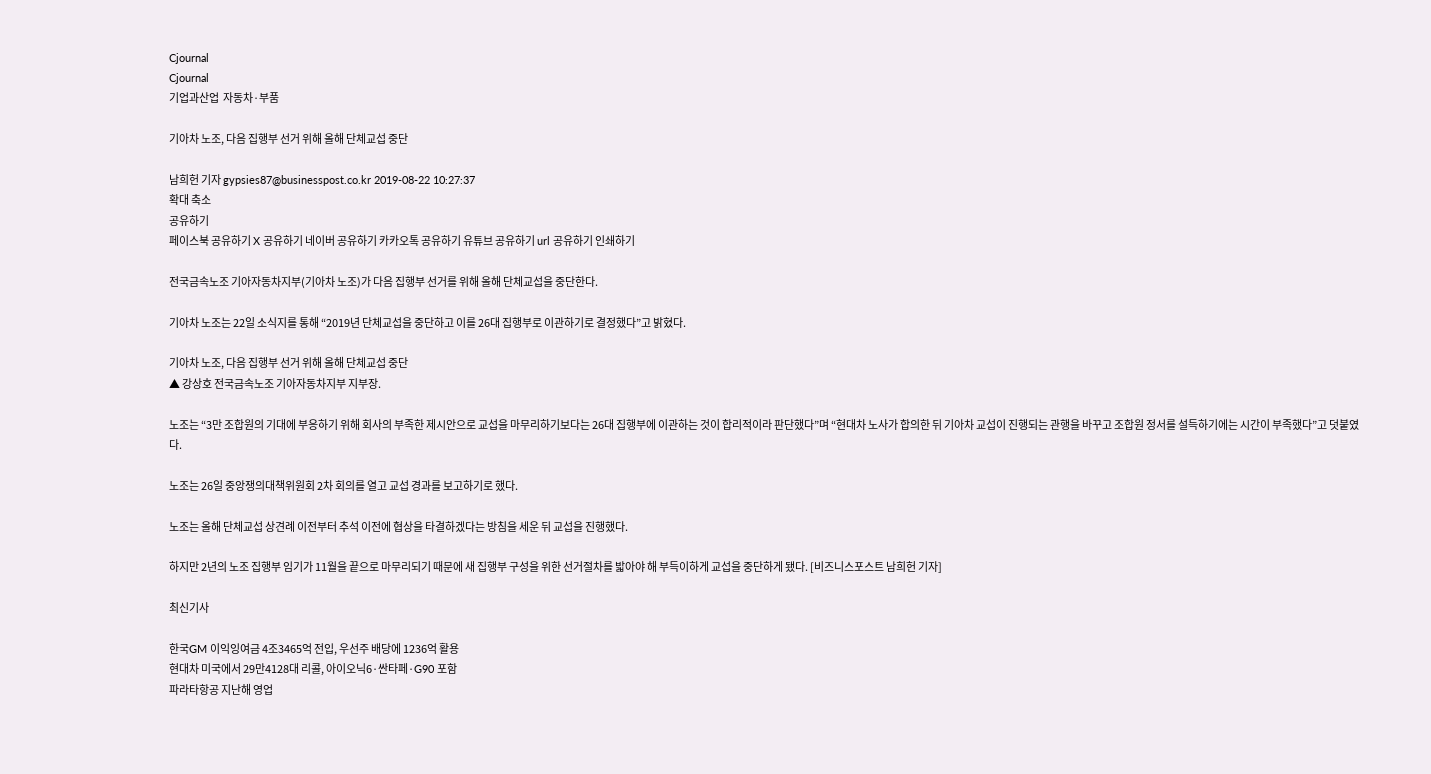Cjournal
Cjournal
기업과산업  자동차·부품

기아차 노조, 다음 집행부 선거 위해 올해 단체교섭 중단

남희헌 기자 gypsies87@businesspost.co.kr 2019-08-22 10:27:37
확대 축소
공유하기
페이스북 공유하기 X 공유하기 네이버 공유하기 카카오톡 공유하기 유튜브 공유하기 url 공유하기 인쇄하기

전국금속노조 기아자동차지부(기아차 노조)가 다음 집행부 선거를 위해 올해 단체교섭을 중단한다.

기아차 노조는 22일 소식지를 통해 “2019년 단체교섭을 중단하고 이를 26대 집행부로 이관하기로 결정했다”고 밝혔다.

기아차 노조, 다음 집행부 선거 위해 올해 단체교섭 중단
▲ 강상호 전국금속노조 기아자동차지부 지부장.

노조는 “3만 조합원의 기대에 부응하기 위해 회사의 부족한 제시안으로 교섭을 마무리하기보다는 26대 집행부에 이관하는 것이 합리적이라 판단했다”며 “현대차 노사가 합의한 뒤 기아차 교섭이 진행되는 관행을 바꾸고 조합원 정서를 설득하기에는 시간이 부족했다”고 덧붙였다.

노조는 26일 중앙쟁의대책위원회 2차 회의를 열고 교섭 경과를 보고하기로 했다.

노조는 올해 단체교섭 상견례 이전부터 추석 이전에 협상을 타결하겠다는 방침을 세운 뒤 교섭을 진행했다.

하지만 2년의 노조 집행부 임기가 11월을 끝으로 마무리되기 때문에 새 집행부 구성을 위한 선거절차를 밟아야 해 부득이하게 교섭을 중단하게 됐다. [비즈니스포스트 남희헌 기자]

최신기사

한국GM 이익잉여금 4조3465억 전입, 우선주 배당에 1236억 활용
현대차 미국에서 29만4128대 리콜, 아이오닉6·싼타페·G90 포함
파라타항공 지난해 영업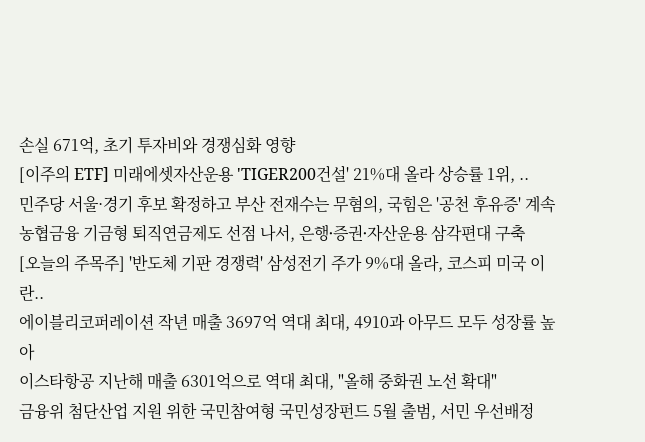손실 671억, 초기 투자비와 경쟁심화 영향
[이주의 ETF] 미래에셋자산운용 'TIGER200건설' 21%대 올라 상승률 1위, ..
민주당 서울·경기 후보 확정하고 부산 전재수는 무혐의, 국힘은 '공천 후유증' 계속
농협금융 기금형 퇴직연금제도 선점 나서, 은행ᐧ증권ᐧ자산운용 삼각편대 구축
[오늘의 주목주] '반도체 기판 경쟁력' 삼성전기 주가 9%대 올라, 코스피 미국 이란..
에이블리코퍼레이션 작년 매출 3697억 역대 최대, 4910과 아무드 모두 성장률 높아
이스타항공 지난해 매출 6301억으로 역대 최대, "올해 중화권 노선 확대"
금융위 첨단산업 지원 위한 국민참여형 국민성장펀드 5월 출범, 서민 우선배정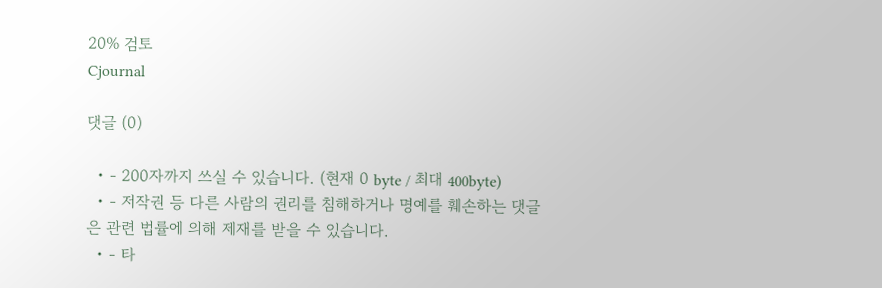20% 검토
Cjournal

댓글 (0)

  • - 200자까지 쓰실 수 있습니다. (현재 0 byte / 최대 400byte)
  • - 저작권 등 다른 사람의 권리를 침해하거나 명예를 훼손하는 댓글은 관련 법률에 의해 제재를 받을 수 있습니다.
  • - 타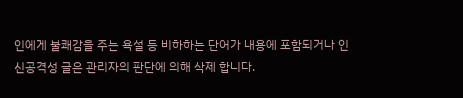인에게 불쾌감을 주는 욕설 등 비하하는 단어가 내용에 포함되거나 인신공격성 글은 관리자의 판단에 의해 삭제 합니다.